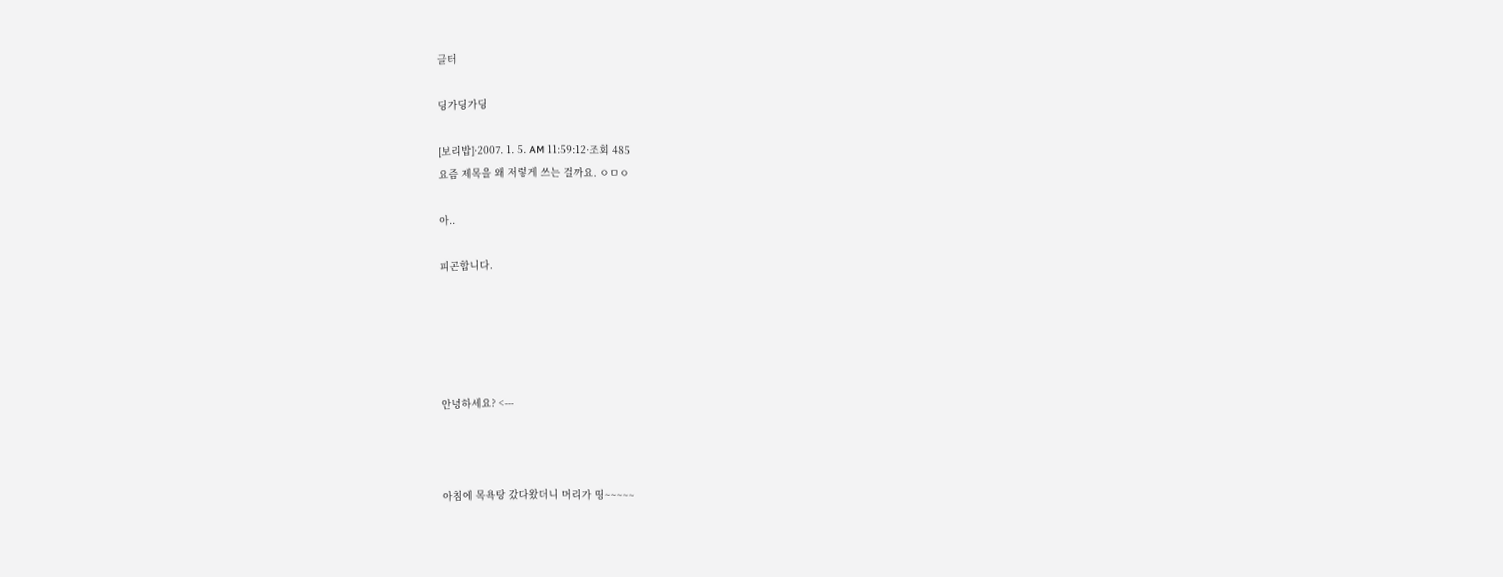글터

딩가딩가딩

[보리밥]·2007. 1. 5. AM 11:59:12·조회 485
요즘 제목을 왜 저렇게 쓰는 걸까요. ㅇㅁㅇ

아..

피곤합니다.





안녕하세요? <---



아침에 목욕탕 갔다왔더니 머리가 띵~~~~~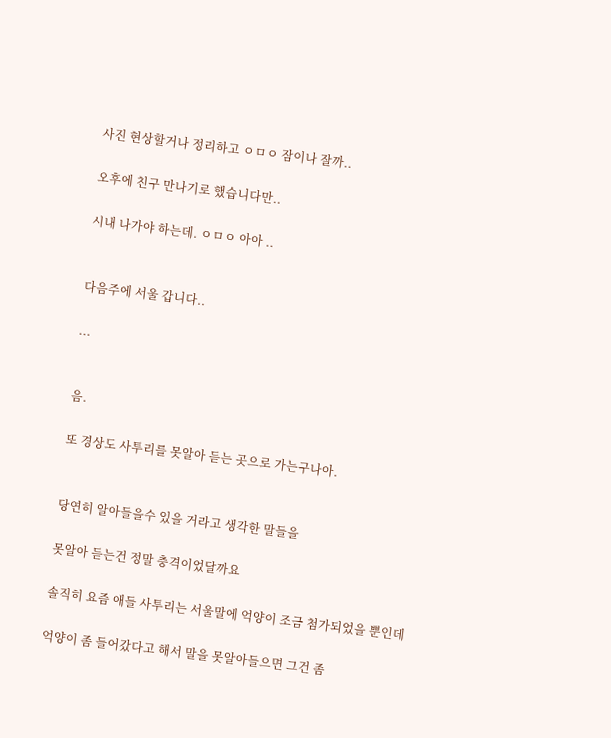사진 현상할거나 정리하고 ㅇㅁㅇ 잠이나 잘까..

오후에 친구 만나기로 했습니다만..

시내 나가야 하는데. ㅇㅁㅇ 아아 ..


다음주에 서울 갑니다..

...


음.

또 경상도 사투리를 못알아 듣는 곳으로 가는구나아.


당연히 알아들을수 있을 거라고 생각한 말들을

못알아 듣는건 정말 충격이었달까요

솔직히 요즘 애들 사투리는 서울말에 억양이 조금 첨가되었을 뿐인데

억양이 좀 들어갔다고 해서 말을 못알아들으면 그건 좀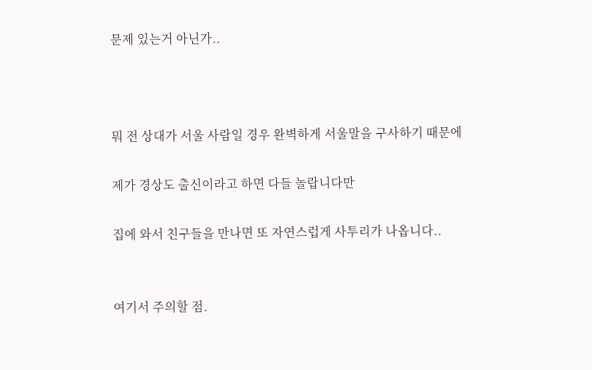문제 있는거 아닌가..



뭐 전 상대가 서울 사람일 경우 완벽하게 서울말을 구사하기 때문에

제가 경상도 출신이라고 하면 다들 놀랍니다만

집에 와서 친구들을 만나면 또 자연스럽게 사투리가 나옵니다..


여기서 주의할 점.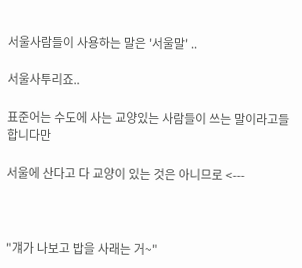서울사람들이 사용하는 말은 '서울말' ..

서울사투리죠..

표준어는 수도에 사는 교양있는 사람들이 쓰는 말이라고들 합니다만

서울에 산다고 다 교양이 있는 것은 아니므로 <---



"걔가 나보고 밥을 사래는 거~"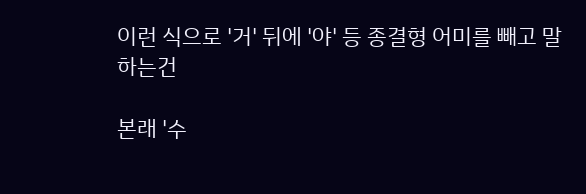이런 식으로 '거' 뒤에 '야' 등 종결형 어미를 빼고 말하는건

본래 '수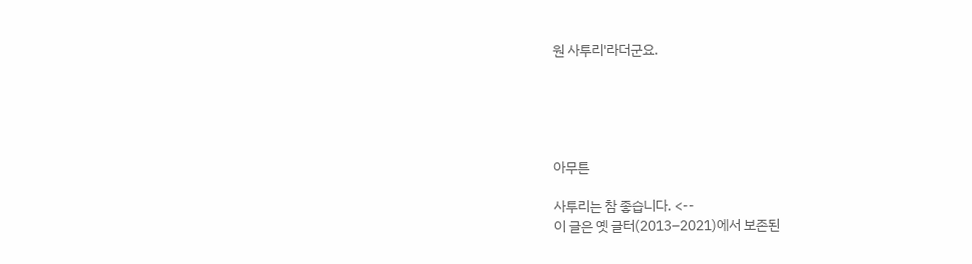원 사투리'라더군요.





아무튼

사투리는 참 좋습니다. <--
이 글은 옛 글터(2013–2021)에서 보존된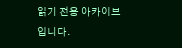읽기 전용 아카이브입니다.